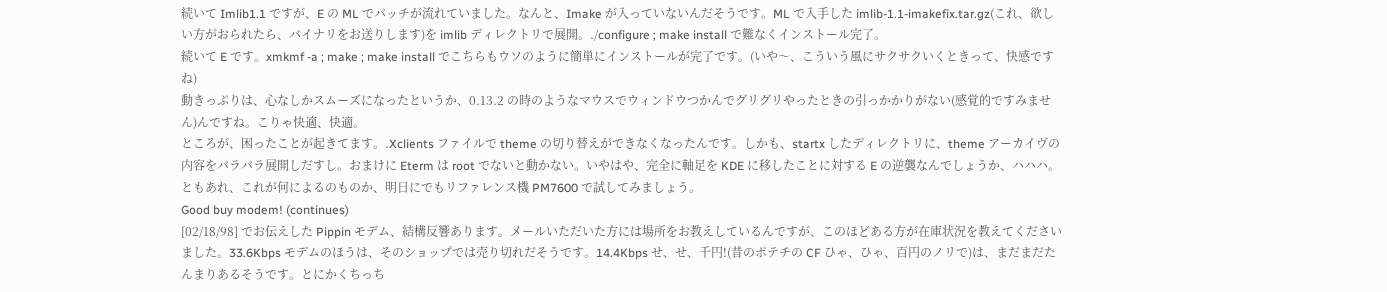続いて Imlib1.1 ですが、E の ML でパッチが流れていました。なんと、Imake が入っていないんだそうです。ML で入手した imlib-1.1-imakefix.tar.gz(これ、欲しい方がおられたら、バイナリをお送りします)を imlib ディレクトリで展開。./configure ; make install で難なくインストール完了。
続いて E です。xmkmf -a ; make ; make install でこちらもウソのように簡単にインストールが完了です。(いや〜、こういう風にサクサクいくときって、快感ですね)
動きっぷりは、心なしかスムーズになったというか、0.13.2 の時のようなマウスでウィンドウつかんでグリグリやったときの引っかかりがない(感覚的ですみません)んですね。こりゃ快適、快適。
ところが、困ったことが起きてます。.Xclients ファイルで theme の切り替えができなくなったんです。しかも、startx したディレクトリに、theme アーカイヴの内容をバラバラ展開しだすし。おまけに Eterm は root でないと動かない。いやはや、完全に軸足を KDE に移したことに対する E の逆襲なんでしょうか、ハハハ。ともあれ、これが何によるのものか、明日にでもリファレンス機 PM7600 で試してみましょう。
Good buy modem! (continues)
[02/18/98] でお伝えした Pippin モデム、結構反響あります。メールいただいた方には場所をお教えしているんですが、このほどある方が在庫状況を教えてくださいました。33.6Kbps モデムのほうは、そのショップでは売り切れだそうです。14.4Kbps せ、せ、千円!(昔のポテチの CF ひゃ、ひゃ、百円のノリで)は、まだまだたんまりあるそうです。とにかくちっち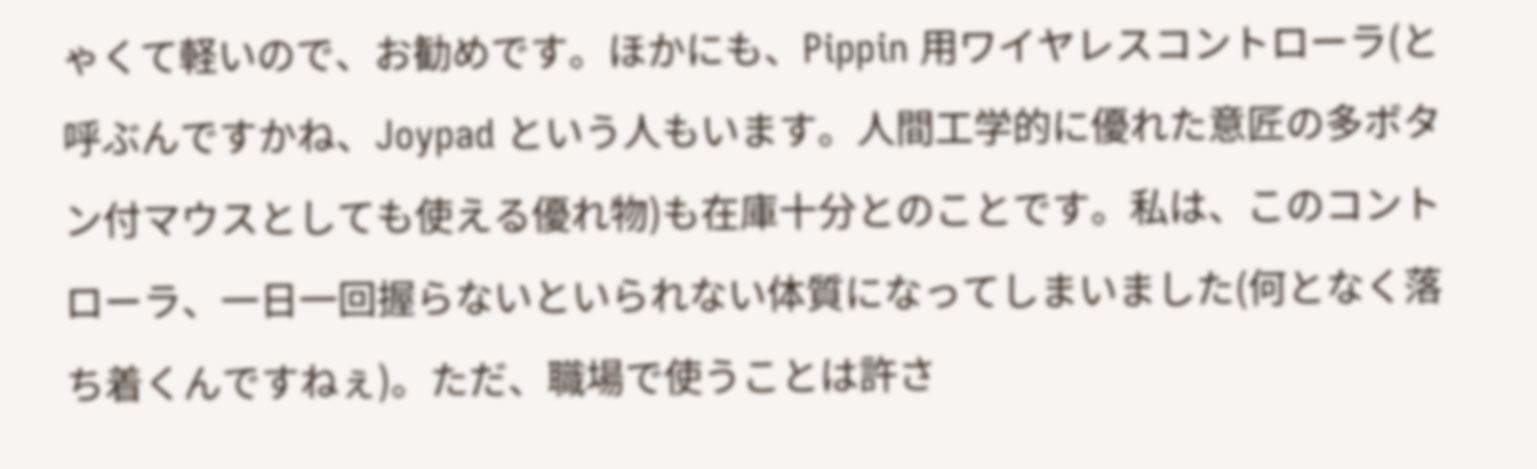ゃくて軽いので、お勧めです。ほかにも、Pippin 用ワイヤレスコントローラ(と呼ぶんですかね、Joypad という人もいます。人間工学的に優れた意匠の多ボタン付マウスとしても使える優れ物)も在庫十分とのことです。私は、このコントローラ、一日一回握らないといられない体質になってしまいました(何となく落ち着くんですねぇ)。ただ、職場で使うことは許さ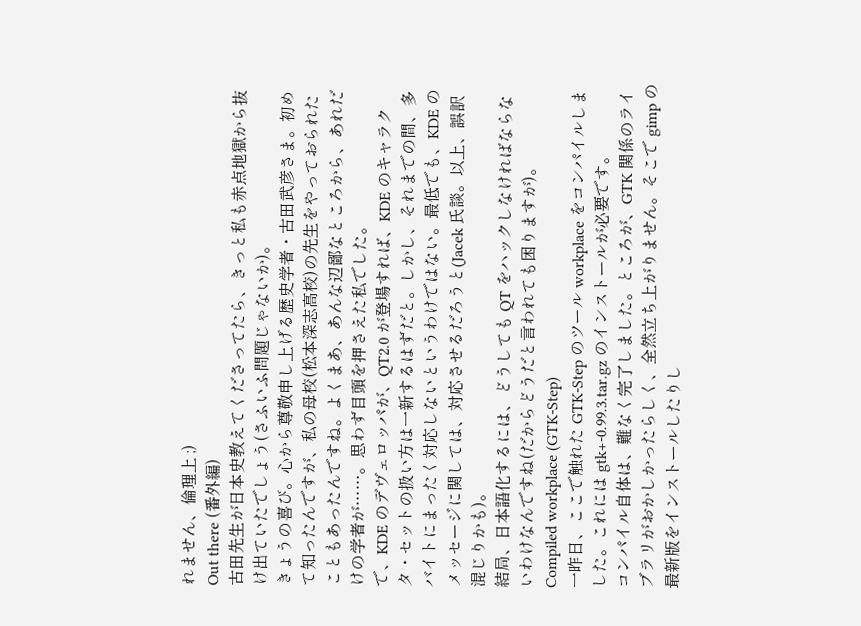れません、倫理上 ;)
Out there (番外編)
古田先生が日本史教えてくださってたら、きっと私も赤点地獄から抜け出ていたでしょう(さふいふ問題じゃないか)。
きょうの喜び。心から尊敬申し上げる歴史学者・古田武彦さま。初めて知ったんですが、私の母校(松本深志高校)の先生をやっておられたこともあったんですね。よくまあ、あんな辺鄙なところから、あれだけの学者が……。思わず目頭を押さえた私でした。
で、KDE のデヴェロッパが、QT2.0 が登場すれば、KDE のキャラクタ・セットの扱い方は一新するはずだと。しかし、それまでの間、多バイトにまったく対応しないというわけではない。最低でも、KDE のメッセージに関しては、対応させるだろうと(Jacek 氏談。以上、誤訳混じりかも)。
結局、日本語化するには、どうしても QT をハックしなければならないわけなんですね(だからどうだと言われても困りますが)。
Compiled workplace (GTK-Step)
一昨日、ここで触れた GTK-Step のツール workplace をコンパイルしました。これには gtk+-0.99.3.tar.gz のインストールが必要です。
コンパイル自体は、難なく完了しました。ところが、GTK 関係のライブラリがおかしかったらしく、全然立ち上がりません。そこで gimp の最新版をインストールしたりし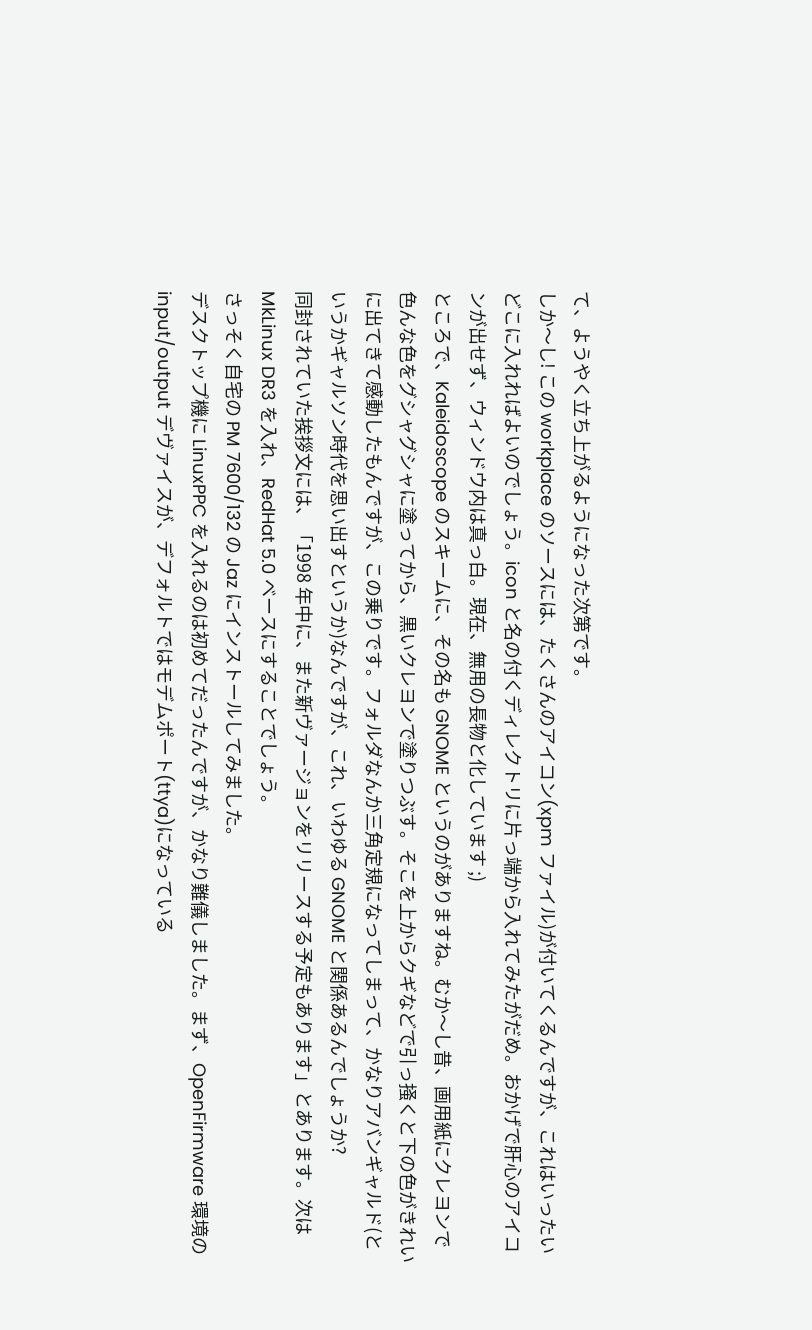て、ようやく立ち上がるようになった次第です。
しか〜し! この workplace のソースには、たくさんのアイコン(xpm ファイル)が付いてくるんですが、これはいったいどこに入れればよいのでしょう。icon と名の付くディレクトリに片っ端から入れてみたがだめ。おかげで肝心のアイコンが出せず、ウィンドウ内は真っ白。現在、無用の長物と化しています ;)
ところで、Kaleidoscope のスキームに、その名も GNOME というのがありますね。むか〜し昔、画用紙にクレヨンで色んな色をグシャグシャに塗ってから、黒いクレヨンで塗りつぶす。そこを上からクギなどで引っ掻くと下の色がきれいに出てきて感動したもんですが、この乗りです。フォルダなんか三角定規になってしまって、かなりアバンギャルド(というかギャルソン時代を思い出すというか)なんですが、これ、いわゆる GNOME と関係あるんでしょうか?
同封されていた挨拶文には、「1998 年中に、また新ヴァージョンをリリースする予定もあります」とあります。次は MkLinux DR3 を入れ、RedHat 5.0 ベースにすることでしょう。
さっそく自宅の PM 7600/132 の Jaz にインストールしてみました。
デスクトップ機に LinuxPPC を入れるのは初めてだったんですが、かなり難儀しました。まず、OpenFirmware 環境の input/output デヴァイスが、デフォルトではモデムポート(ttya)になっている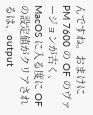んですね。おまけに PM 7600 の OF のヴァージョンが古く、MacOS に入る度に OF の設定値がクリアされるは、output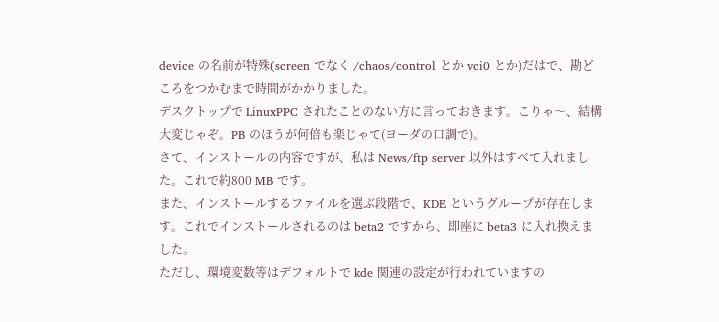device の名前が特殊(screen でなく /chaos/control とか vci0 とか)だはで、勘どころをつかむまで時間がかかりました。
デスクトップで LinuxPPC されたことのない方に言っておきます。こりゃ〜、結構大変じゃぞ。PB のほうが何倍も楽じゃて(ヨーダの口調で)。
さて、インストールの内容ですが、私は News/ftp server 以外はすべて入れました。これで約800 MB です。
また、インストールするファイルを選ぶ段階で、KDE というグループが存在します。これでインストールされるのは beta2 ですから、即座に beta3 に入れ換えました。
ただし、環境変数等はデフォルトで kde 関連の設定が行われていますの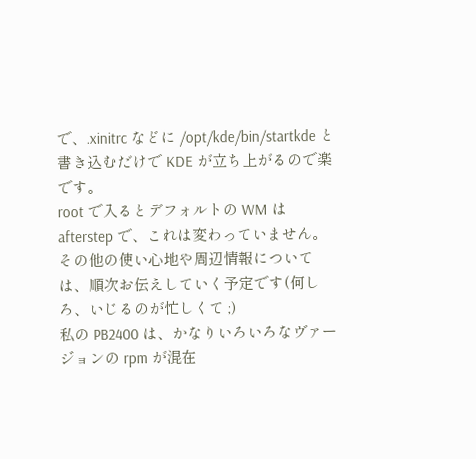で、.xinitrc などに /opt/kde/bin/startkde と書き込むだけで KDE が立ち上がるので楽です。
root で入るとデフォルトの WM は afterstep で、これは変わっていません。その他の使い心地や周辺情報については、順次お伝えしていく予定です(何しろ、いじるのが忙しくて ;)
私の PB2400 は、かなりいろいろなヴァージョンの rpm が混在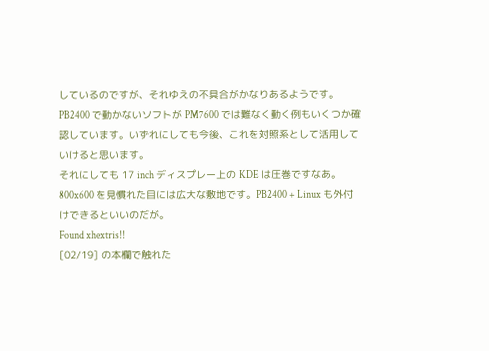しているのですが、それゆえの不具合がかなりあるようです。PB2400 で動かないソフトが PM7600 では難なく動く例もいくつか確認しています。いずれにしても今後、これを対照系として活用していけると思います。
それにしても 17 inch ディスプレー上の KDE は圧巻ですなあ。800x600 を見慣れた目には広大な敷地です。PB2400 + Linux も外付けできるといいのだが。
Found xhextris!!
[02/19] の本欄で触れた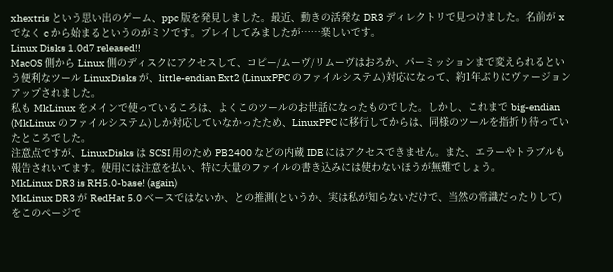xhextris という思い出のゲーム、ppc 版を発見しました。最近、動きの活発な DR3 ディレクトリで見つけました。名前が x でなく c から始まるというのがミソです。プレイしてみましたが……楽しいです。
Linux Disks 1.0d7 released!!
MacOS 側から Linux 側のディスクにアクセスして、コピー/ムーヴ/リムーヴはおろか、パーミッションまで変えられるという便利なツール LinuxDisks が、little-endian Ext2 (LinuxPPC のファイルシステム)対応になって、約1年ぶりにヴァージョンアップされました。
私も MkLinux をメインで使っているころは、よくこのツールのお世話になったものでした。しかし、これまで big-endian (MkLinux のファイルシステム)しか対応していなかったため、LinuxPPC に移行してからは、同様のツールを指折り待っていたところでした。
注意点ですが、LinuxDisks は SCSI 用のため PB2400 などの内蔵 IDE にはアクセスできません。また、エラーやトラブルも報告されいてます。使用には注意を払い、特に大量のファイルの書き込みには使わないほうが無難でしょう。
MkLinux DR3 is RH5.0-base! (again)
MkLinux DR3 が RedHat 5.0 ベースではないか、との推測(というか、実は私が知らないだけで、当然の常識だったりして)をこのページで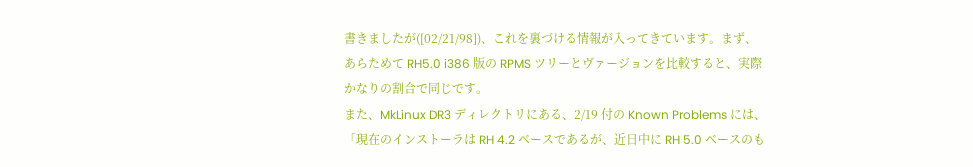書きましたが([02/21/98])、これを裏づける情報が入ってきています。まず、あらためて RH5.0 i386 版の RPMS ツリーとヴァージョンを比較すると、実際かなりの割合で同じです。
また、MkLinux DR3 ディレクトリにある、2/19 付の Known Problems には、「現在のインストーラは RH 4.2 ベースであるが、近日中に RH 5.0 ベースのも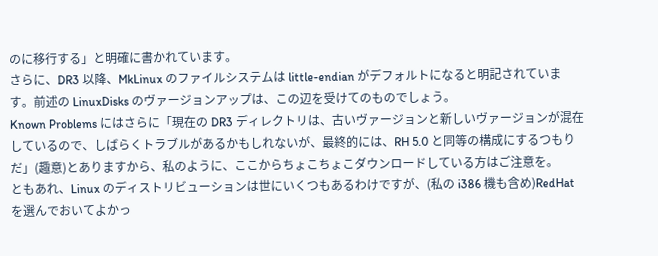のに移行する」と明確に書かれています。
さらに、DR3 以降、MkLinux のファイルシステムは little-endian がデフォルトになると明記されています。前述の LinuxDisks のヴァージョンアップは、この辺を受けてのものでしょう。
Known Problems にはさらに「現在の DR3 ディレクトリは、古いヴァージョンと新しいヴァージョンが混在しているので、しばらくトラブルがあるかもしれないが、最終的には、RH 5.0 と同等の構成にするつもりだ」(趣意)とありますから、私のように、ここからちょこちょこダウンロードしている方はご注意を。
ともあれ、Linux のディストリビューションは世にいくつもあるわけですが、(私の i386 機も含め)RedHat を選んでおいてよかっ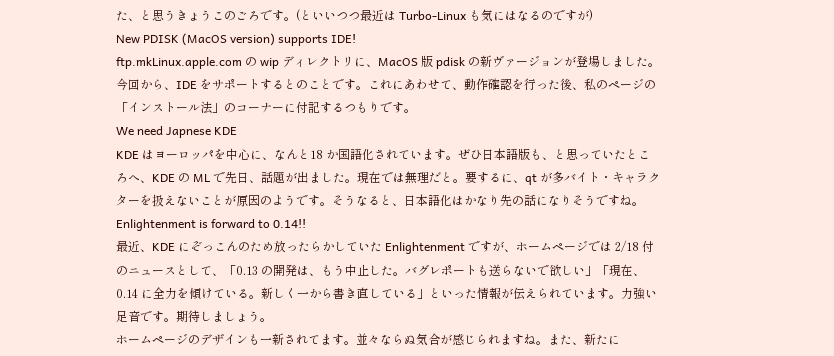た、と思うきょうこのごろです。(といいつつ最近は Turbo-Linux も気にはなるのですが)
New PDISK (MacOS version) supports IDE!
ftp.mkLinux.apple.com の wip ディレクトリに、MacOS 版 pdisk の新ヴァージョンが登場しました。今回から、IDE をサポートするとのことです。これにあわせて、動作確認を行った後、私のページの「インストール法」のコーナーに付記するつもりです。
We need Japnese KDE
KDE はヨーロッパを中心に、なんと18 か国語化されています。ぜひ日本語版も、と思っていたところへ、KDE の ML で先日、話題が出ました。現在では無理だと。要するに、qt が多バイト・キャラクターを扱えないことが原因のようです。そうなると、日本語化はかなり先の話になりそうですね。
Enlightenment is forward to 0.14!!
最近、KDE にぞっこんのため放ったらかしていた Enlightenment ですが、ホームページでは 2/18 付のニュースとして、「0.13 の開発は、もう中止した。バグレポートも送らないで欲しい」「現在、0.14 に全力を傾けている。新しく一から書き直している」といった情報が伝えられています。力強い足音です。期待しましょう。
ホームページのデザインも一新されてます。並々ならぬ気合が感じられますね。また、新たに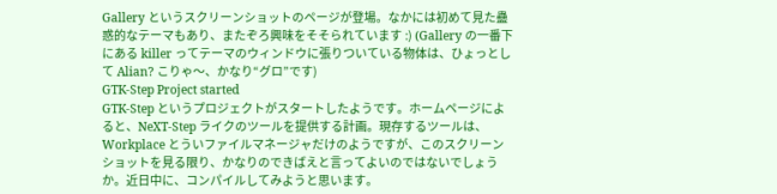Gallery というスクリーンショットのページが登場。なかには初めて見た蠱惑的なテーマもあり、またぞろ興味をそそられています :) (Gallery の一番下にある killer ってテーマのウィンドウに張りついている物体は、ひょっとして Alian? こりゃ〜、かなり“グロ”です)
GTK-Step Project started
GTK-Step というプロジェクトがスタートしたようです。ホームページによると、NeXT-Step ライクのツールを提供する計画。現存するツールは、Workplace とういファイルマネージャだけのようですが、このスクリーンショットを見る限り、かなりのできばえと言ってよいのではないでしょうか。近日中に、コンパイルしてみようと思います。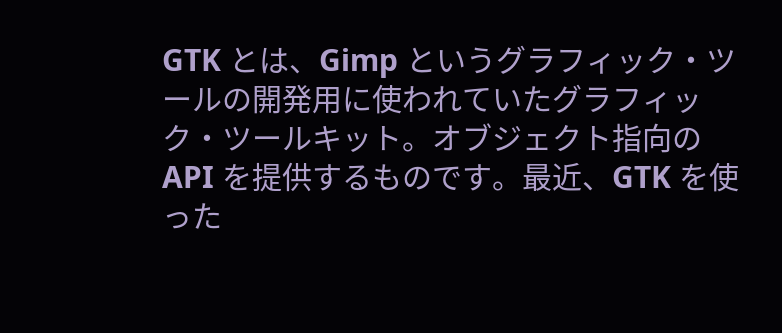GTK とは、Gimp というグラフィック・ツールの開発用に使われていたグラフィック・ツールキット。オブジェクト指向の API を提供するものです。最近、GTK を使った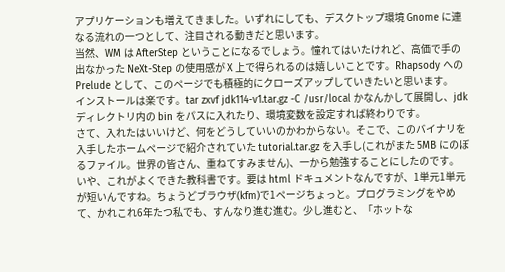アプリケーションも増えてきました。いずれにしても、デスクトップ環境 Gnome に連なる流れの一つとして、注目される動きだと思います。
当然、WM は AfterStep ということになるでしょう。憧れてはいたけれど、高価で手の出なかった NeXt-Step の使用感が X 上で得られるのは嬉しいことです。Rhapsody への Prelude として、このページでも積極的にクローズアップしていきたいと思います。
インストールは楽です。tar zxvf jdk114-v1.tar.gz -C /usr/local かなんかして展開し、jdk ディレクトリ内の bin をパスに入れたり、環境変数を設定すれば終わりです。
さて、入れたはいいけど、何をどうしていいのかわからない。そこで、このバイナリを入手したホームページで紹介されていた tutorial.tar.gz を入手し(これがまた 5MB にのぼるファイル。世界の皆さん、重ねてすみません)、一から勉強することにしたのです。
いや、これがよくできた教科書です。要は html ドキュメントなんですが、1単元1単元が短いんですね。ちょうどブラウザ(kfm)で1ページちょっと。プログラミングをやめて、かれこれ6年たつ私でも、すんなり進む進む。少し進むと、「ホットな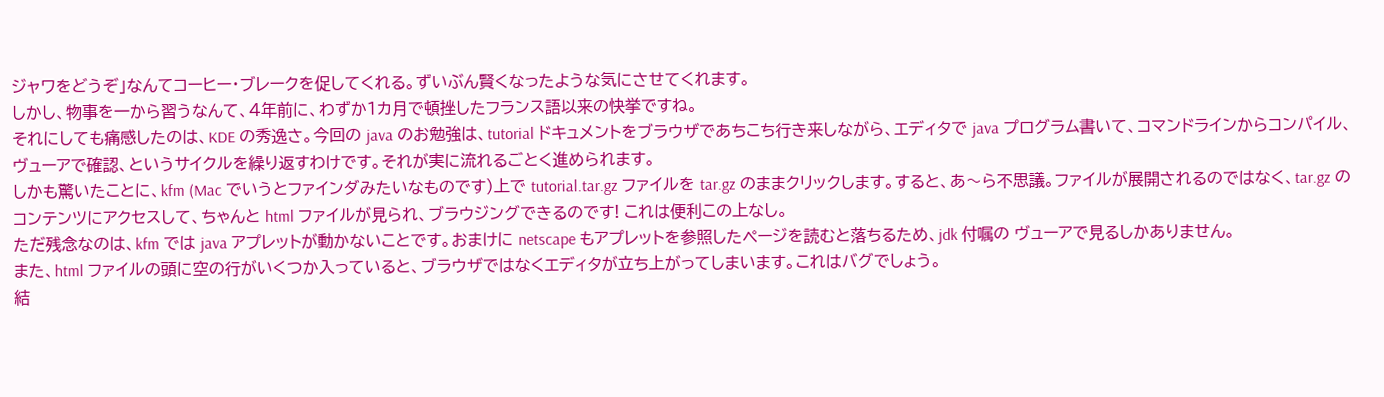ジャワをどうぞ」なんてコーヒー・ブレークを促してくれる。ずいぶん賢くなったような気にさせてくれます。
しかし、物事を一から習うなんて、4年前に、わずか1カ月で頓挫したフランス語以来の快挙ですね。
それにしても痛感したのは、KDE の秀逸さ。今回の java のお勉強は、tutorial ドキュメントをブラウザであちこち行き来しながら、エディタで java プログラム書いて、コマンドラインからコンパイル、ヴューアで確認、というサイクルを繰り返すわけです。それが実に流れるごとく進められます。
しかも驚いたことに、kfm (Mac でいうとファインダみたいなものです)上で tutorial.tar.gz ファイルを tar.gz のままクリックします。すると、あ〜ら不思議。ファイルが展開されるのではなく、tar.gz のコンテンツにアクセスして、ちゃんと html ファイルが見られ、ブラウジングできるのです! これは便利この上なし。
ただ残念なのは、kfm では java アプレットが動かないことです。おまけに netscape もアプレットを参照したページを読むと落ちるため、jdk 付嘱の ヴューアで見るしかありません。
また、html ファイルの頭に空の行がいくつか入っていると、ブラウザではなくエディタが立ち上がってしまいます。これはバグでしょう。
結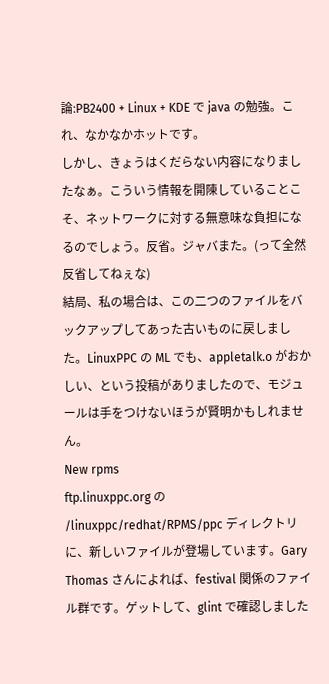論:PB2400 + Linux + KDE で java の勉強。これ、なかなかホットです。
しかし、きょうはくだらない内容になりましたなぁ。こういう情報を開陳していることこそ、ネットワークに対する無意味な負担になるのでしょう。反省。ジャバまた。(って全然反省してねぇな)
結局、私の場合は、この二つのファイルをバックアップしてあった古いものに戻しました。LinuxPPC の ML でも、appletalk.o がおかしい、という投稿がありましたので、モジュールは手をつけないほうが賢明かもしれません。
New rpms
ftp.linuxppc.org の /linuxppc/redhat/RPMS/ppc ディレクトリに、新しいファイルが登場しています。Gary Thomas さんによれば、festival 関係のファイル群です。ゲットして、glint で確認しました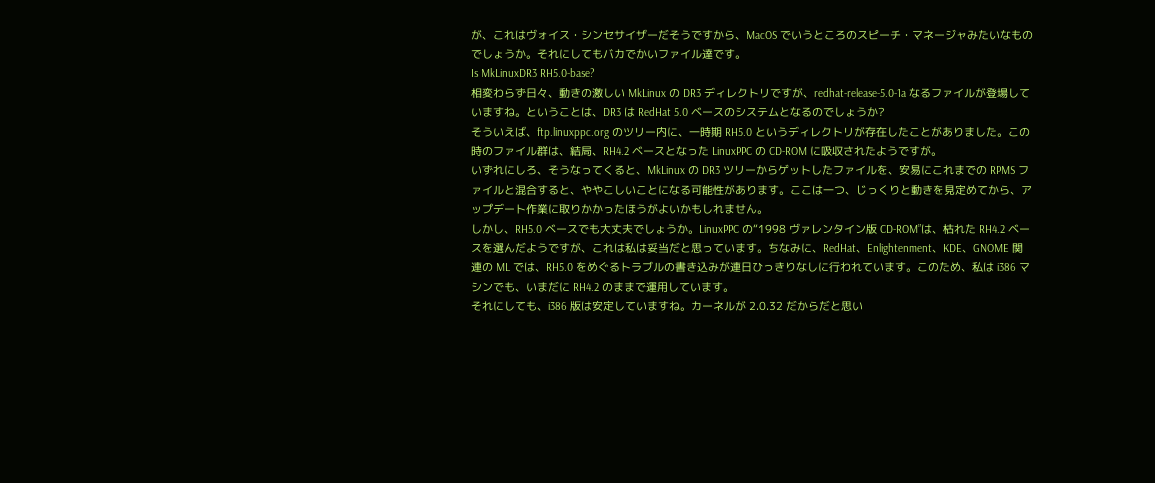が、これはヴォイス・シンセサイザーだそうですから、MacOS でいうところのスピーチ・マネージャみたいなものでしょうか。それにしてもバカでかいファイル達です。
Is MkLinuxDR3 RH5.0-base?
相変わらず日々、動きの激しい MkLinux の DR3 ディレクトリですが、redhat-release-5.0-1a なるファイルが登場していますね。ということは、DR3 は RedHat 5.0 ベースのシステムとなるのでしょうか?
そういえば、ftp.linuxppc.org のツリー内に、一時期 RH5.0 というディレクトリが存在したことがありました。この時のファイル群は、結局、RH4.2 ベースとなった LinuxPPC の CD-ROM に吸収されたようですが。
いずれにしろ、そうなってくると、MkLinux の DR3 ツリーからゲットしたファイルを、安易にこれまでの RPMS ファイルと混合すると、ややこしいことになる可能性があります。ここは一つ、じっくりと動きを見定めてから、アップデート作業に取りかかったほうがよいかもしれません。
しかし、RH5.0 ベースでも大丈夫でしょうか。LinuxPPC の“1998 ヴァレンタイン版 CD-ROM”は、枯れた RH4.2 ベースを選んだようですが、これは私は妥当だと思っています。ちなみに、RedHat、Enlightenment、KDE、GNOME 関連の ML では、RH5.0 をめぐるトラブルの書き込みが連日ひっきりなしに行われています。このため、私は i386 マシンでも、いまだに RH4.2 のままで運用しています。
それにしても、i386 版は安定していますね。カーネルが 2.0.32 だからだと思い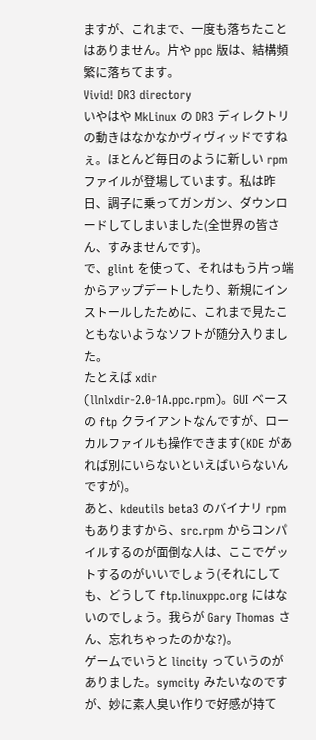ますが、これまで、一度も落ちたことはありません。片や ppc 版は、結構頻繁に落ちてます。
Vivid! DR3 directory
いやはや MkLinux の DR3 ディレクトリの動きはなかなかヴィヴィッドですねぇ。ほとんど毎日のように新しい rpm ファイルが登場しています。私は昨日、調子に乗ってガンガン、ダウンロードしてしまいました(全世界の皆さん、すみませんです)。
で、glint を使って、それはもう片っ端からアップデートしたり、新規にインストールしたために、これまで見たこともないようなソフトが随分入りました。
たとえば xdir (llnlxdir-2.0-1A.ppc.rpm)。GUI ベースの ftp クライアントなんですが、ローカルファイルも操作できます(KDE があれば別にいらないといえばいらないんですが)。
あと、kdeutils beta3 のバイナリ rpm もありますから、src.rpm からコンパイルするのが面倒な人は、ここでゲットするのがいいでしょう(それにしても、どうして ftp.linuxppc.org にはないのでしょう。我らが Gary Thomas さん、忘れちゃったのかな?)。
ゲームでいうと lincity っていうのがありました。symcity みたいなのですが、妙に素人臭い作りで好感が持て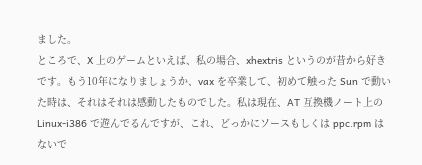ました。
ところで、X 上のゲームといえば、私の場合、xhextris というのが昔から好きです。もう10年になりましょうか、vax を卒業して、初めて触った Sun で動いた時は、それはそれは感動したものでした。私は現在、AT 互換機ノート上の Linux-i386 で遊んでるんですが、これ、どっかにソースもしくは ppc.rpm はないで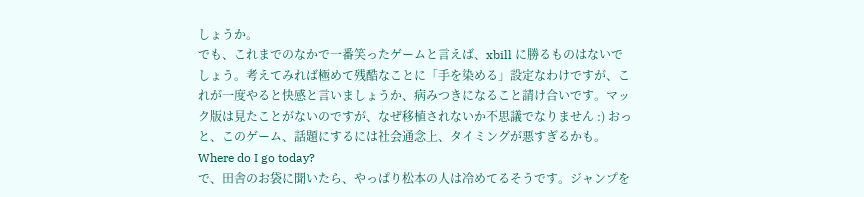しょうか。
でも、これまでのなかで一番笑ったゲームと言えば、xbill に勝るものはないでしょう。考えてみれば極めて残酷なことに「手を染める」設定なわけですが、これが一度やると快感と言いましょうか、病みつきになること請け合いです。マック版は見たことがないのですが、なぜ移植されないか不思議でなりません :) おっと、このゲーム、話題にするには社会通念上、タイミングが悪すぎるかも。
Where do I go today?
で、田舎のお袋に聞いたら、やっぱり松本の人は冷めてるそうです。ジャンプを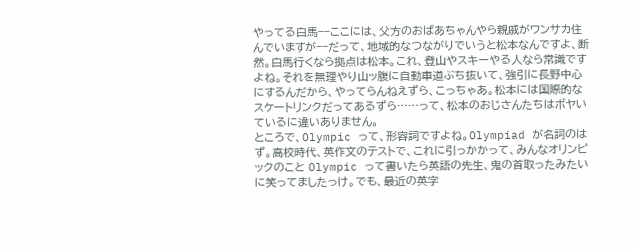やってる白馬−−ここには、父方のおばあちゃんやら親戚がワンサカ住んでいますが−−だって、地域的なつながりでいうと松本なんですよ、断然。白馬行くなら拠点は松本。これ、登山やスキーやる人なら常識ですよね。それを無理やり山ッ腹に自動車道ぶち抜いて、強引に長野中心にするんだから、やってらんねえずら、こっちゃあ。松本には国際的なスケートリンクだってあるずら……って、松本のおじさんたちはボヤいているに違いありません。
ところで、Olympic って、形容詞ですよね。Olympiad が名詞のはず。高校時代、英作文のテストで、これに引っかかって、みんなオリンピックのこと Olympic って書いたら英語の先生、鬼の首取ったみたいに笑ってましたっけ。でも、最近の英字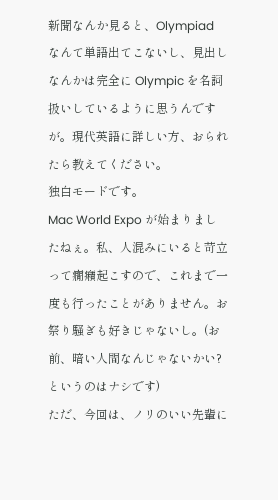新聞なんか見ると、Olympiad なんて単語出てこないし、見出しなんかは完全に Olympic を名詞扱いしているように思うんですが。現代英語に詳しい方、おられたら教えてください。
独白モードです。
Mac World Expo が始まりましたねぇ。私、人混みにいると苛立って癇癪起こすので、これまで一度も行ったことがありません。お祭り騒ぎも好きじゃないし。(お前、暗い人間なんじゃないかい? というのはナシです)
ただ、今回は、ノリのいい先輩に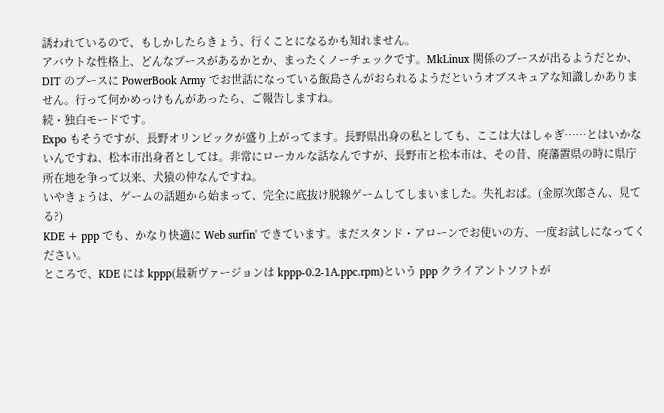誘われているので、もしかしたらきょう、行くことになるかも知れません。
アバウトな性格上、どんなブースがあるかとか、まったくノーチェックです。MkLinux 関係のブースが出るようだとか、DIT のブースに PowerBook Army でお世話になっている飯島さんがおられるようだというオブスキュアな知識しかありません。行って何かめっけもんがあったら、ご報告しますね。
続・独白モードです。
Expo もそうですが、長野オリンピックが盛り上がってます。長野県出身の私としても、ここは大はしゃぎ……とはいかないんですね、松本市出身者としては。非常にローカルな話なんですが、長野市と松本市は、その昔、廃藩置県の時に県庁所在地を争って以来、犬猿の仲なんですね。
いやきょうは、ゲームの話題から始まって、完全に底抜け脱線ゲームしてしまいました。失礼おば。(金原次郎さん、見てる?)
KDE + ppp でも、かなり快適に Web surfin' できています。まだスタンド・アローンでお使いの方、一度お試しになってください。
ところで、KDE には kppp(最新ヴァージョンは kppp-0.2-1A.ppc.rpm)という ppp クライアントソフトが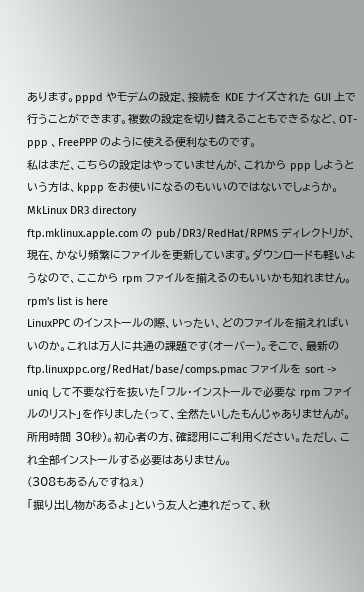あります。pppd やモデムの設定、接続を KDE ナイズされた GUI 上で行うことができます。複数の設定を切り替えることもできるなど、OT-ppp 、FreePPP のように使える便利なものです。
私はまだ、こちらの設定はやっていませんが、これから ppp しようという方は、kppp をお使いになるのもいいのではないでしょうか。
MkLinux DR3 directory
ftp.mklinux.apple.com の pub/DR3/RedHat/RPMS ディレクトリが、現在、かなり頻繁にファイルを更新しています。ダウンロードも軽いようなので、ここから rpm ファイルを揃えるのもいいかも知れません。
rpm's list is here
LinuxPPC のインストールの際、いったい、どのファイルを揃えればいいのか。これは万人に共通の課題です(オーバー)。そこで、最新の ftp.linuxppc.org/RedHat/base/comps.pmac ファイルを sort -> uniq して不要な行を抜いた「フル・インストールで必要な rpm ファイルのリスト」を作りました(って、全然たいしたもんじゃありませんが。所用時間 30秒)。初心者の方、確認用にご利用ください。ただし、これ全部インストールする必要はありません。
(308もあるんですねぇ)
「掘り出し物があるよ」という友人と連れだって、秋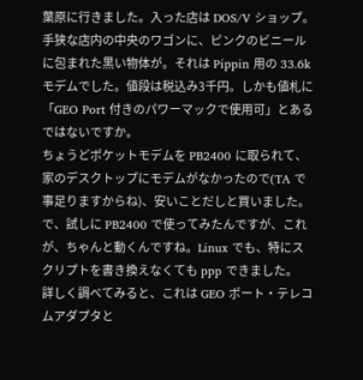葉原に行きました。入った店は DOS/V ショップ。手狭な店内の中央のワゴンに、ピンクのビニールに包まれた黒い物体が。それは Pippin 用の 33.6k モデムでした。値段は税込み3千円。しかも値札に「GEO Port 付きのパワーマックで使用可」とあるではないですか。
ちょうどポケットモデムを PB2400 に取られて、家のデスクトップにモデムがなかったので(TA で事足りますからね)、安いことだしと買いました。
で、試しに PB2400 で使ってみたんですが、これが、ちゃんと動くんですね。Linux でも、特にスクリプトを書き換えなくても ppp できました。
詳しく調べてみると、これは GEO ポート・テレコムアダプタと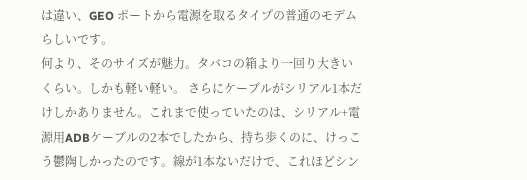は違い、GEO ポートから電源を取るタイプの普通のモデムらしいです。
何より、そのサイズが魅力。タバコの箱より一回り大きいくらい。しかも軽い軽い。 さらにケーブルがシリアル1本だけしかありません。これまで使っていたのは、シリアル+電源用ADBケーブルの2本でしたから、持ち歩くのに、けっこう鬱陶しかったのです。線が1本ないだけで、これほどシン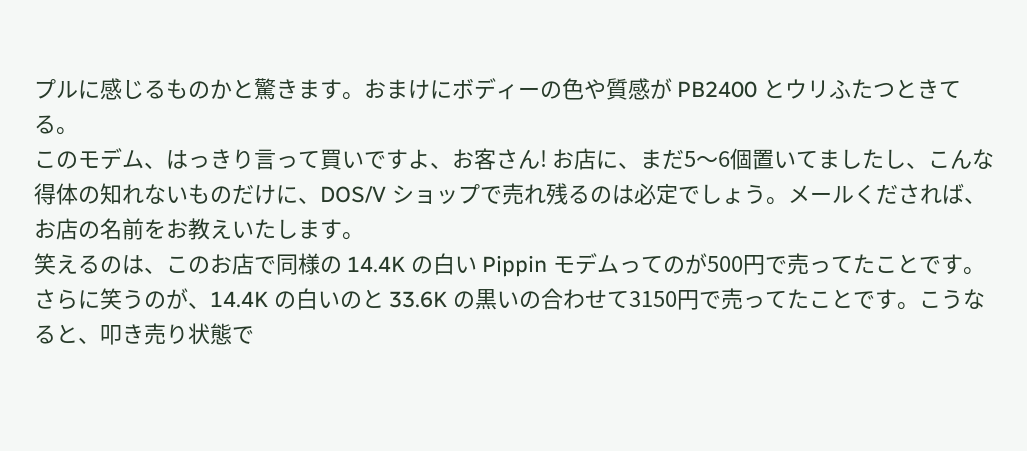プルに感じるものかと驚きます。おまけにボディーの色や質感が PB2400 とウリふたつときてる。
このモデム、はっきり言って買いですよ、お客さん! お店に、まだ5〜6個置いてましたし、こんな得体の知れないものだけに、DOS/V ショップで売れ残るのは必定でしょう。メールくだされば、お店の名前をお教えいたします。
笑えるのは、このお店で同様の 14.4K の白い Pippin モデムってのが500円で売ってたことです。さらに笑うのが、14.4K の白いのと 33.6K の黒いの合わせて3150円で売ってたことです。こうなると、叩き売り状態で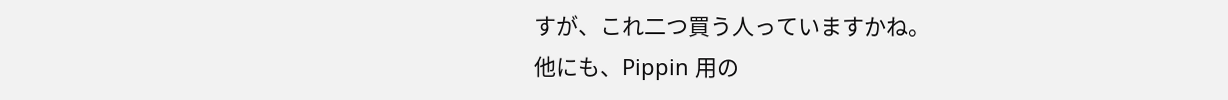すが、これ二つ買う人っていますかね。
他にも、Pippin 用の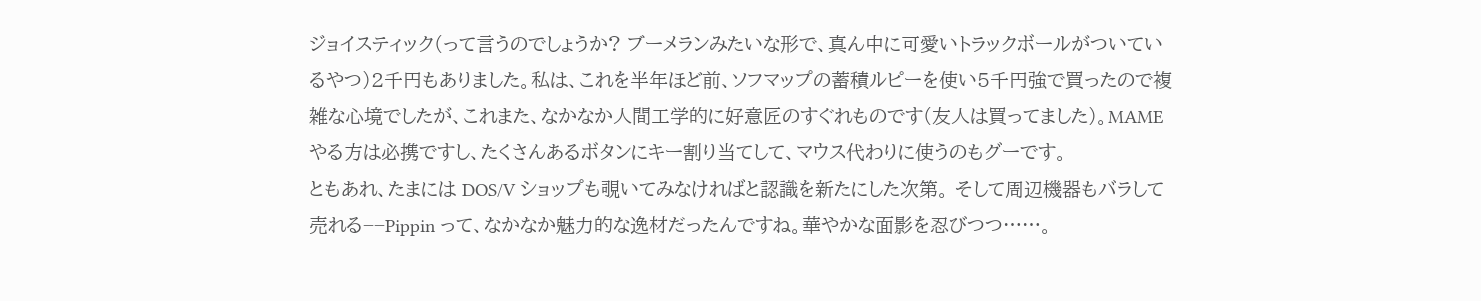ジョイスティック(って言うのでしょうか? ブーメランみたいな形で、真ん中に可愛いトラックボールがついているやつ)2千円もありました。私は、これを半年ほど前、ソフマップの蓄積ルピーを使い5千円強で買ったので複雑な心境でしたが、これまた、なかなか人間工学的に好意匠のすぐれものです(友人は買ってました)。MAME やる方は必携ですし、たくさんあるボタンにキー割り当てして、マウス代わりに使うのもグーです。
ともあれ、たまには DOS/V ショップも覗いてみなければと認識を新たにした次第。 そして周辺機器もバラして売れる−−Pippin って、なかなか魅力的な逸材だったんですね。華やかな面影を忍びつつ……。